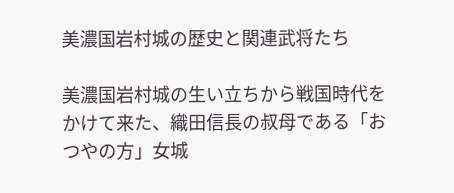美濃国岩村城の歴史と関連武将たち

美濃国岩村城の生い立ちから戦国時代をかけて来た、織田信長の叔母である「おつやの方」女城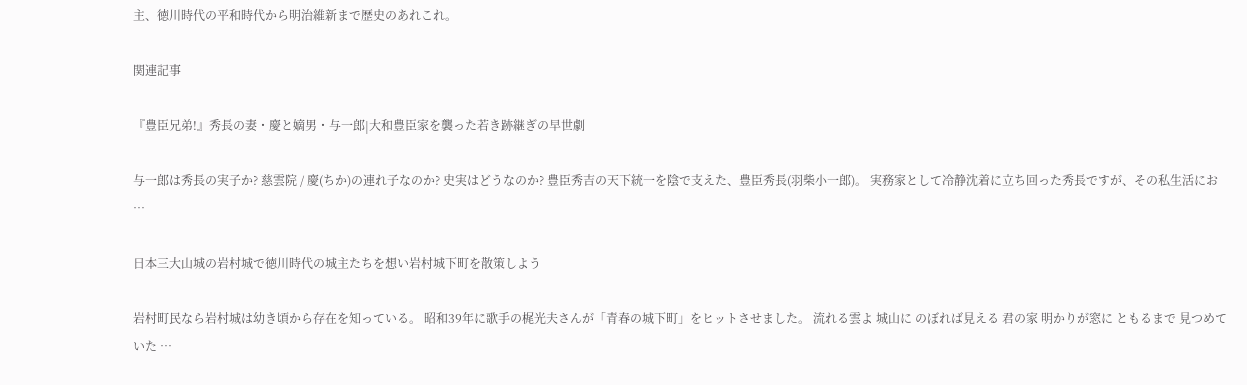主、徳川時代の平和時代から明治維新まで歴史のあれこれ。

関連記事

『豊臣兄弟!』秀長の妻・慶と嫡男・与一郎|大和豊臣家を襲った若き跡継ぎの早世劇

与一郎は秀長の実子か? 慈雲院 / 慶(ちか)の連れ子なのか? 史実はどうなのか? 豊臣秀吉の天下統一を陰で支えた、豊臣秀長(羽柴小一郎)。 実務家として冷静沈着に立ち回った秀長ですが、その私生活にお …

日本三大山城の岩村城で徳川時代の城主たちを想い岩村城下町を散策しよう

岩村町民なら岩村城は幼き頃から存在を知っている。 昭和39年に歌手の梶光夫さんが「青春の城下町」をヒットさせました。 流れる雲よ 城山に のぼれば見える 君の家 明かりが窓に ともるまで 見つめていた …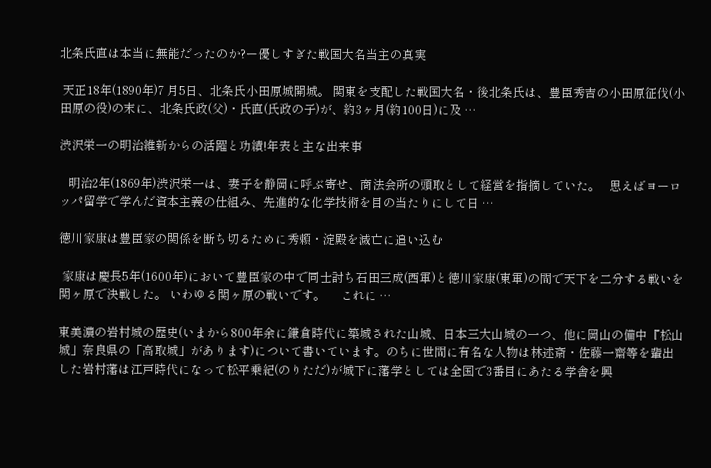北条氏直は本当に無能だったのか?ー優しすぎた戦国大名当主の真実

 天正18年(1890年)7 月5日、北条氏小田原城開城。 関東を支配した戦国大名・後北条氏は、豊臣秀吉の小田原征伐(小田原の役)の末に、北条氏政(父)・氏直(氏政の子)が、約3ヶ月(約100日)に及 …

渋沢栄一の明治維新からの活躍と功績!年表と主な出来事

   明治2年(1869年)渋沢栄一は、妻子を静岡に呼ぶ寄せ、商法会所の頭取として経営を指摘していた。   思えばヨーロッパ留学で学んだ資本主義の仕組み、先進的な化学技術を目の当たりにして日 …

徳川家康は豊臣家の関係を断ち切るために秀頼・淀殿を滅亡に追い込む

 家康は慶長5年(1600年)において豊臣家の中で同士討ち石田三成(西軍)と徳川家康(東軍)の間で天下を二分する戦いを関ヶ原で決戦した。 いわゆる関ヶ原の戦いです。     これに …

東美濃の岩村城の歴史(いまから800年余に鎌倉時代に築城された山城、日本三大山城の一つ、他に岡山の備中『松山城」奈良県の「高取城」があります)について書いています。のちに世間に有名な人物は林述斎・佐藤一齋等を輩出した岩村藩は江戸時代になって松平乗紀(のりただ)が城下に藩学としては全国で3番目にあたる学舎を興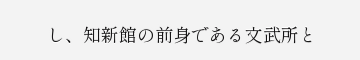し、知新館の前身である文武所と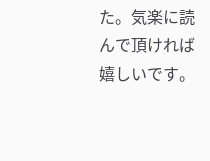た。気楽に読んで頂ければ嬉しいです。